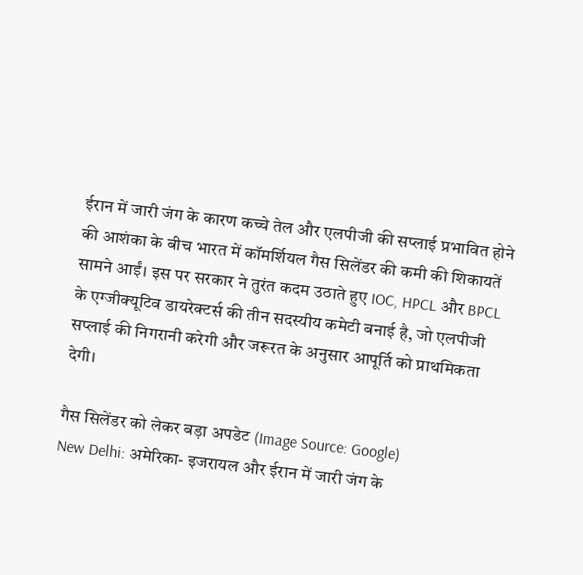ईरान में जारी जंग के कारण कच्चे तेल और एलपीजी की सप्लाई प्रभावित होने की आशंका के बीच भारत में कॉमर्शियल गैस सिलेंडर की कमी की शिकायतें सामने आईं। इस पर सरकार ने तुरंत कदम उठाते हुए IOC, HPCL और BPCL के एग्जीक्यूटिव डायरेक्टर्स की तीन सदस्यीय कमेटी बनाई है, जो एलपीजी सप्लाई की निगरानी करेगी और जरूरत के अनुसार आपूर्ति को प्राथमिकता देगी।

गैस सिलेंडर को लेकर बड़ा अपडेट (Image Source: Google)
New Delhi: अमेरिका- इजरायल और ईरान में जारी जंग के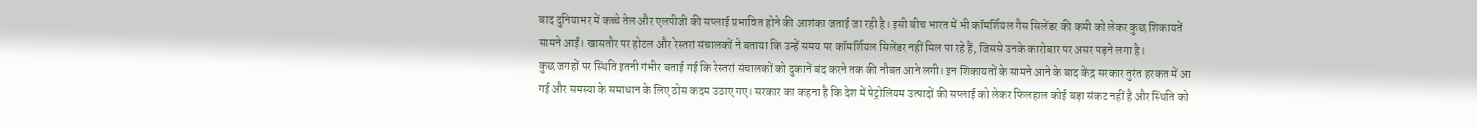बाद दुनियाभर में कच्चे तेल और एलपीजी की सप्लाई प्रभावित होने की आशंका जताई जा रही है। इसी बीच भारत में भी कॉमर्शियल गैस सिलेंडर की कमी को लेकर कुछ शिकायतें सामने आईं। खासतौर पर होटल और रेस्तरां संचालकों ने बताया कि उन्हें समय पर कॉमर्शियल सिलेंडर नहीं मिल पा रहे हैं, जिससे उनके कारोबार पर असर पड़ने लगा है।
कुछ जगहों पर स्थिति इतनी गंभीर बताई गई कि रेस्तरां संचालकों को दुकानें बंद करने तक की नौबत आने लगी। इन शिकायतों के सामने आने के बाद केंद्र सरकार तुरंत हरकत में आ गई और समस्या के समाधान के लिए ठोस कदम उठाए गए। सरकार का कहना है कि देश में पेट्रोलियम उत्पादों की सप्लाई को लेकर फिलहाल कोई बड़ा संकट नहीं है और स्थिति को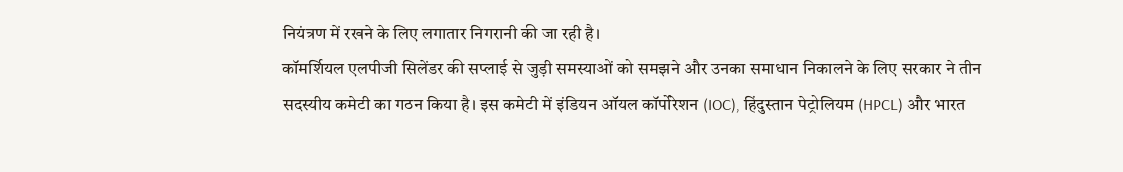नियंत्रण में रखने के लिए लगातार निगरानी की जा रही है।
कॉमर्शियल एलपीजी सिलेंडर की सप्लाई से जुड़ी समस्याओं को समझने और उनका समाधान निकालने के लिए सरकार ने तीन सदस्यीय कमेटी का गठन किया है। इस कमेटी में इंडियन ऑयल कॉर्पोरेशन (IOC), हिंदुस्तान पेट्रोलियम (HPCL) और भारत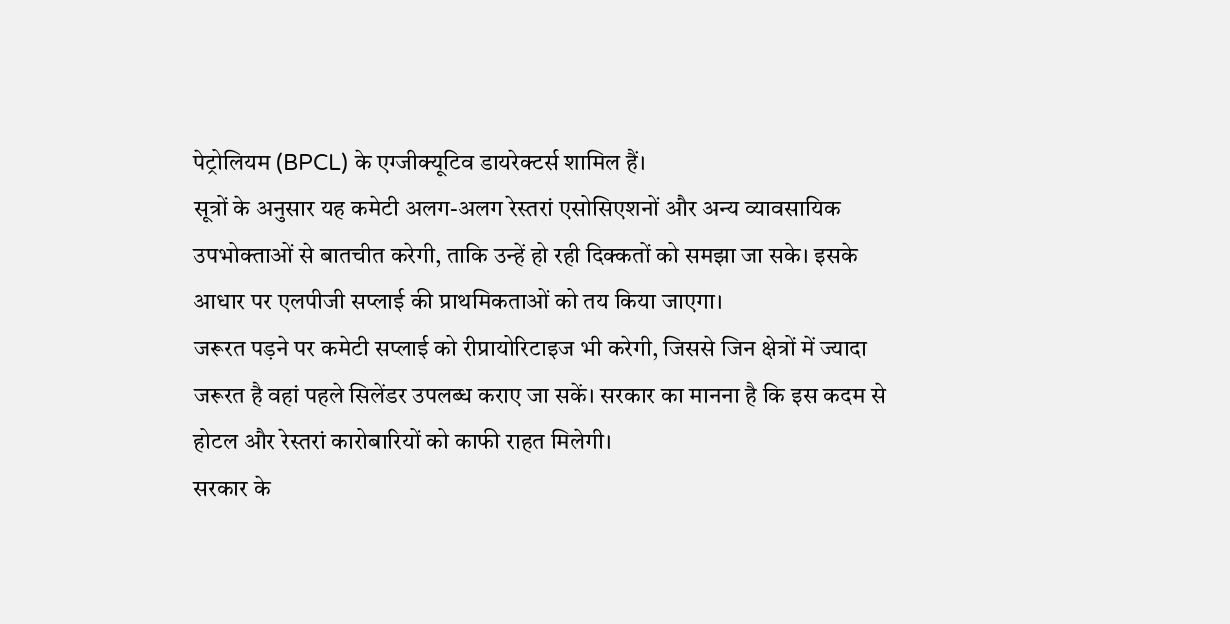पेट्रोलियम (BPCL) के एग्जीक्यूटिव डायरेक्टर्स शामिल हैं।
सूत्रों के अनुसार यह कमेटी अलग-अलग रेस्तरां एसोसिएशनों और अन्य व्यावसायिक उपभोक्ताओं से बातचीत करेगी, ताकि उन्हें हो रही दिक्कतों को समझा जा सके। इसके आधार पर एलपीजी सप्लाई की प्राथमिकताओं को तय किया जाएगा।
जरूरत पड़ने पर कमेटी सप्लाई को रीप्रायोरिटाइज भी करेगी, जिससे जिन क्षेत्रों में ज्यादा जरूरत है वहां पहले सिलेंडर उपलब्ध कराए जा सकें। सरकार का मानना है कि इस कदम से होटल और रेस्तरां कारोबारियों को काफी राहत मिलेगी।
सरकार के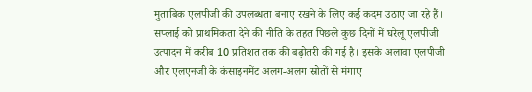मुताबिक एलपीजी की उपलब्धता बनाए रखने के लिए कई कदम उठाए जा रहे हैं। सप्लाई को प्राथमिकता देने की नीति के तहत पिछले कुछ दिनों में घरेलू एलपीजी उत्पादन में करीब 10 प्रतिशत तक की बढ़ोतरी की गई है। इसके अलावा एलपीजी और एलएनजी के कंसाइनमेंट अलग-अलग स्रोतों से मंगाए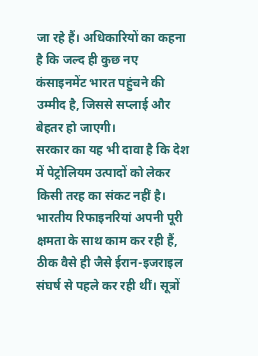जा रहे हैं। अधिकारियों का कहना है कि जल्द ही कुछ नए कंसाइनमेंट भारत पहुंचने की उम्मीद है, जिससे सप्लाई और बेहतर हो जाएगी।
सरकार का यह भी दावा है कि देश में पेट्रोलियम उत्पादों को लेकर किसी तरह का संकट नहीं है। भारतीय रिफाइनरियां अपनी पूरी क्षमता के साथ काम कर रही हैं, ठीक वैसे ही जैसे ईरान-इजराइल संघर्ष से पहले कर रही थीं। सूत्रों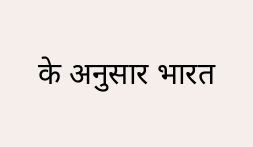के अनुसार भारत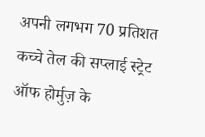अपनी लगभग 70 प्रतिशत कच्चे तेल की सप्लाई स्ट्रेट ऑफ होर्मुज़ के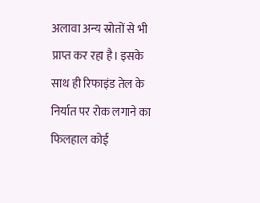अलावा अन्य स्रोतों से भी प्राप्त कर रहा है। इसके साथ ही रिफाइंड तेल के निर्यात पर रोक लगाने का फिलहाल कोई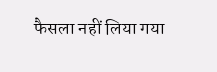फैसला नहीं लिया गया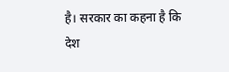है। सरकार का कहना है कि देश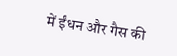में ईंधन और गैस की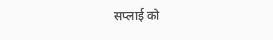सप्लाई को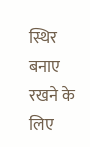स्थिर बनाए रखने के लिए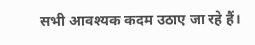सभी आवश्यक कदम उठाए जा रहे हैं।